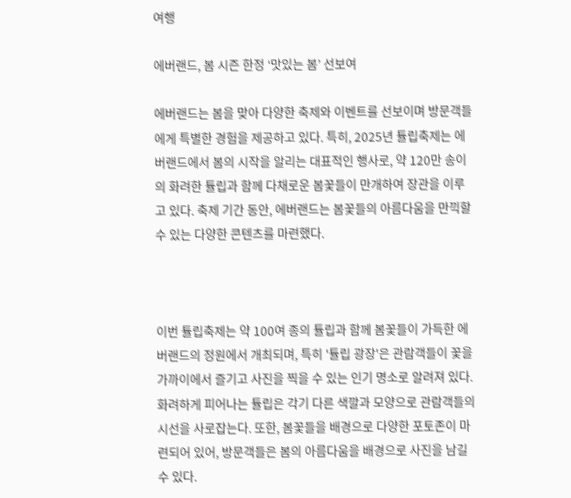여행

에버랜드, 봄 시즌 한정 ‘맛있는 봄’ 선보여

에버랜드는 봄을 맞아 다양한 축제와 이벤트를 선보이며 방문객들에게 특별한 경험을 제공하고 있다. 특히, 2025년 튤립축제는 에버랜드에서 봄의 시작을 알리는 대표적인 행사로, 약 120만 송이의 화려한 튤립과 함께 다채로운 봄꽃들이 만개하여 장관을 이루고 있다. 축제 기간 동안, 에버랜드는 봄꽃들의 아름다움을 만끽할 수 있는 다양한 콘텐츠를 마련했다.



이번 튤립축제는 약 100여 종의 튤립과 함께 봄꽃들이 가득한 에버랜드의 정원에서 개최되며, 특히 '튤립 광장'은 관람객들이 꽃을 가까이에서 즐기고 사진을 찍을 수 있는 인기 명소로 알려져 있다. 화려하게 피어나는 튤립은 각기 다른 색깔과 모양으로 관람객들의 시선을 사로잡는다. 또한, 봄꽃들을 배경으로 다양한 포토존이 마련되어 있어, 방문객들은 봄의 아름다움을 배경으로 사진을 남길 수 있다.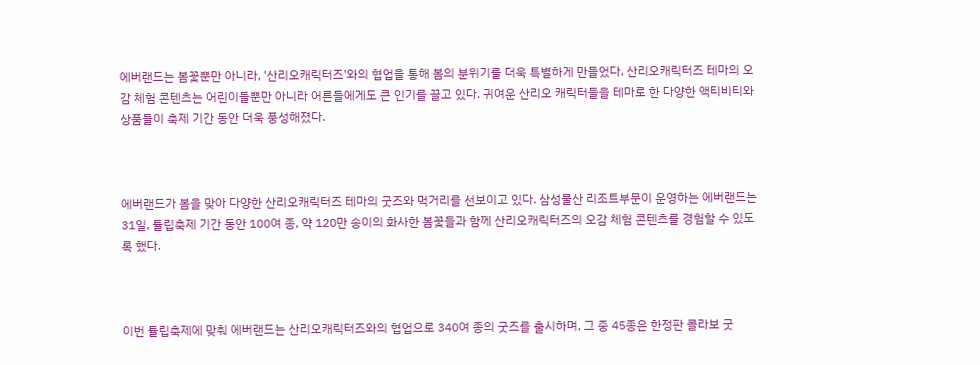에버랜드는 봄꽃뿐만 아니라, '산리오캐릭터즈'와의 협업을 통해 봄의 분위기를 더욱 특별하게 만들었다. 산리오캐릭터즈 테마의 오감 체험 콘텐츠는 어린이들뿐만 아니라 어른들에게도 큰 인기를 끌고 있다. 귀여운 산리오 캐릭터들을 테마로 한 다양한 액티비티와 상품들이 축제 기간 동안 더욱 풍성해졌다.



에버랜드가 봄을 맞아 다양한 산리오캐릭터즈 테마의 굿즈와 먹거리를 선보이고 있다. 삼성물산 리조트부문이 운영하는 에버랜드는 31일, 튤립축제 기간 동안 100여 종, 약 120만 송이의 화사한 봄꽃들과 함께 산리오캐릭터즈의 오감 체험 콘텐츠를 경험할 수 있도록 했다.



이번 튤립축제에 맞춰 에버랜드는 산리오캐릭터즈와의 협업으로 340여 종의 굿즈를 출시하며, 그 중 45종은 한정판 콜라보 굿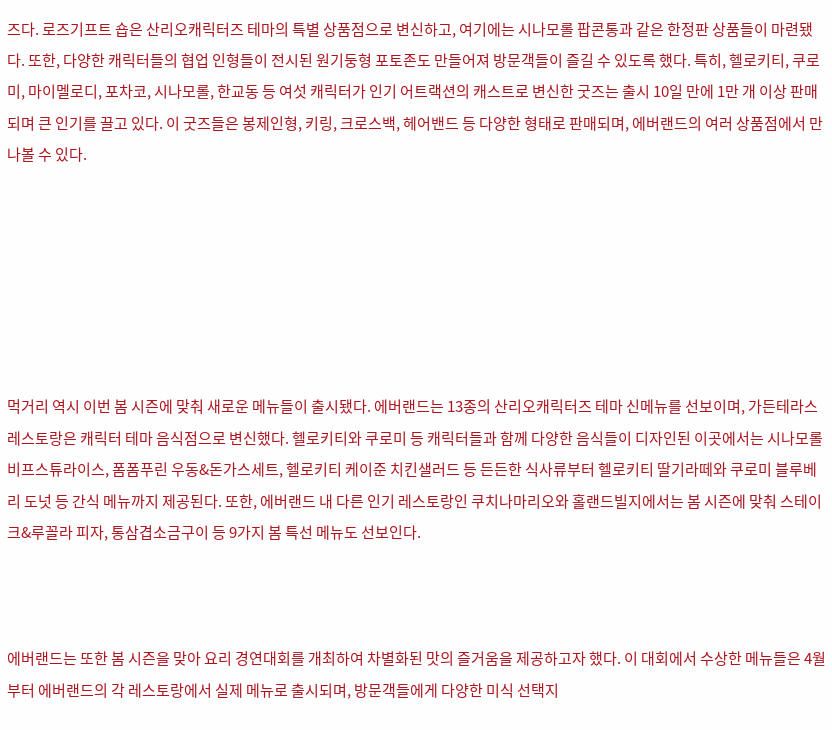즈다. 로즈기프트 숍은 산리오캐릭터즈 테마의 특별 상품점으로 변신하고, 여기에는 시나모롤 팝콘통과 같은 한정판 상품들이 마련됐다. 또한, 다양한 캐릭터들의 협업 인형들이 전시된 원기둥형 포토존도 만들어져 방문객들이 즐길 수 있도록 했다. 특히, 헬로키티, 쿠로미, 마이멜로디, 포차코, 시나모롤, 한교동 등 여섯 캐릭터가 인기 어트랙션의 캐스트로 변신한 굿즈는 출시 10일 만에 1만 개 이상 판매되며 큰 인기를 끌고 있다. 이 굿즈들은 봉제인형, 키링, 크로스백, 헤어밴드 등 다양한 형태로 판매되며, 에버랜드의 여러 상품점에서 만나볼 수 있다.







먹거리 역시 이번 봄 시즌에 맞춰 새로운 메뉴들이 출시됐다. 에버랜드는 13종의 산리오캐릭터즈 테마 신메뉴를 선보이며, 가든테라스 레스토랑은 캐릭터 테마 음식점으로 변신했다. 헬로키티와 쿠로미 등 캐릭터들과 함께 다양한 음식들이 디자인된 이곳에서는 시나모롤 비프스튜라이스, 폼폼푸린 우동&돈가스세트, 헬로키티 케이준 치킨샐러드 등 든든한 식사류부터 헬로키티 딸기라떼와 쿠로미 블루베리 도넛 등 간식 메뉴까지 제공된다. 또한, 에버랜드 내 다른 인기 레스토랑인 쿠치나마리오와 홀랜드빌지에서는 봄 시즌에 맞춰 스테이크&루꼴라 피자, 통삼겹소금구이 등 9가지 봄 특선 메뉴도 선보인다.



에버랜드는 또한 봄 시즌을 맞아 요리 경연대회를 개최하여 차별화된 맛의 즐거움을 제공하고자 했다. 이 대회에서 수상한 메뉴들은 4월부터 에버랜드의 각 레스토랑에서 실제 메뉴로 출시되며, 방문객들에게 다양한 미식 선택지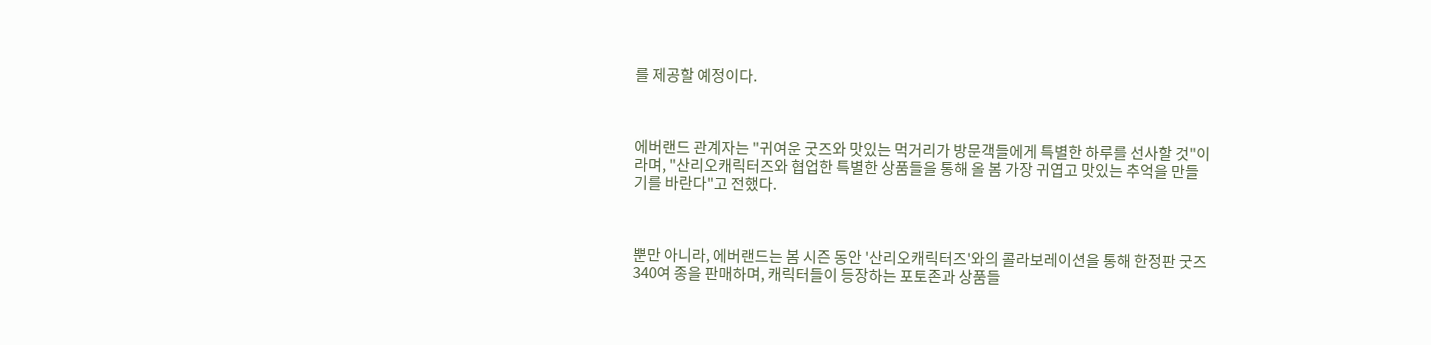를 제공할 예정이다.



에버랜드 관계자는 "귀여운 굿즈와 맛있는 먹거리가 방문객들에게 특별한 하루를 선사할 것"이라며, "산리오캐릭터즈와 협업한 특별한 상품들을 통해 올 봄 가장 귀엽고 맛있는 추억을 만들기를 바란다"고 전했다.



뿐만 아니라, 에버랜드는 봄 시즌 동안 '산리오캐릭터즈'와의 콜라보레이션을 통해 한정판 굿즈 340여 종을 판매하며, 캐릭터들이 등장하는 포토존과 상품들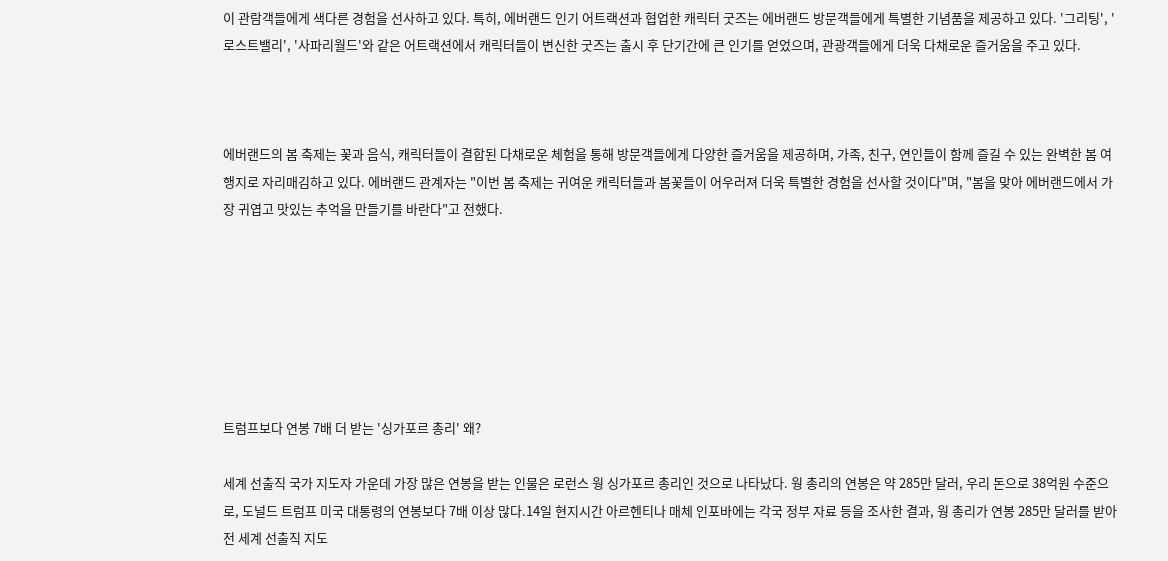이 관람객들에게 색다른 경험을 선사하고 있다. 특히, 에버랜드 인기 어트랙션과 협업한 캐릭터 굿즈는 에버랜드 방문객들에게 특별한 기념품을 제공하고 있다. '그리팅', '로스트밸리', '사파리월드'와 같은 어트랙션에서 캐릭터들이 변신한 굿즈는 출시 후 단기간에 큰 인기를 얻었으며, 관광객들에게 더욱 다채로운 즐거움을 주고 있다.



에버랜드의 봄 축제는 꽃과 음식, 캐릭터들이 결합된 다채로운 체험을 통해 방문객들에게 다양한 즐거움을 제공하며, 가족, 친구, 연인들이 함께 즐길 수 있는 완벽한 봄 여행지로 자리매김하고 있다. 에버랜드 관계자는 "이번 봄 축제는 귀여운 캐릭터들과 봄꽃들이 어우러져 더욱 특별한 경험을 선사할 것이다"며, "봄을 맞아 에버랜드에서 가장 귀엽고 맛있는 추억을 만들기를 바란다"고 전했다.







트럼프보다 연봉 7배 더 받는 '싱가포르 총리' 왜?

세계 선출직 국가 지도자 가운데 가장 많은 연봉을 받는 인물은 로런스 웡 싱가포르 총리인 것으로 나타났다. 웡 총리의 연봉은 약 285만 달러, 우리 돈으로 38억원 수준으로, 도널드 트럼프 미국 대통령의 연봉보다 7배 이상 많다.14일 현지시간 아르헨티나 매체 인포바에는 각국 정부 자료 등을 조사한 결과, 웡 총리가 연봉 285만 달러를 받아 전 세계 선출직 지도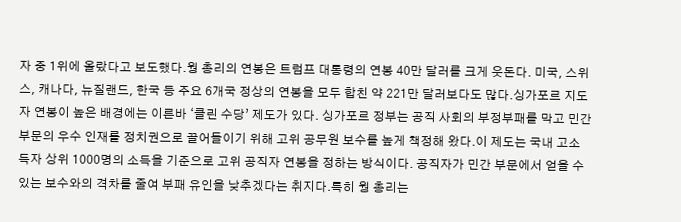자 중 1위에 올랐다고 보도했다.웡 총리의 연봉은 트럼프 대통령의 연봉 40만 달러를 크게 웃돈다. 미국, 스위스, 캐나다, 뉴질랜드, 한국 등 주요 6개국 정상의 연봉을 모두 합친 약 221만 달러보다도 많다.싱가포르 지도자 연봉이 높은 배경에는 이른바 ‘클린 수당’ 제도가 있다. 싱가포르 정부는 공직 사회의 부정부패를 막고 민간 부문의 우수 인재를 정치권으로 끌어들이기 위해 고위 공무원 보수를 높게 책정해 왔다.이 제도는 국내 고소득자 상위 1000명의 소득을 기준으로 고위 공직자 연봉을 정하는 방식이다. 공직자가 민간 부문에서 얻을 수 있는 보수와의 격차를 줄여 부패 유인을 낮추겠다는 취지다.특히 웡 총리는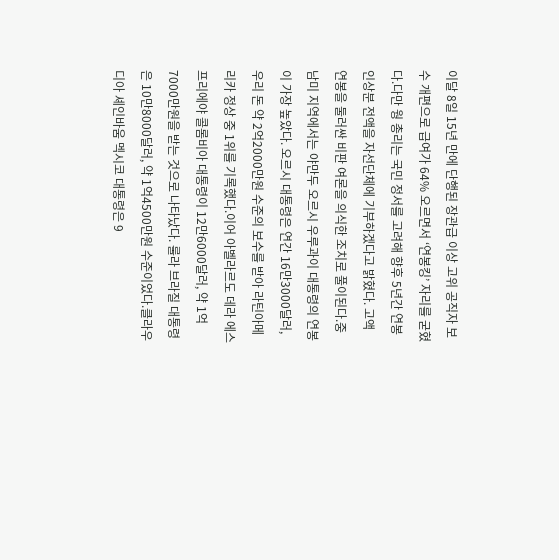이달 8일 15년 만에 단행된 장관급 이상 고위 공직자 보수 개편으로 급여가 64% 오르면서 ‘연봉킹’ 자리를 굳혔다.다만 웡 총리는 국민 정서를 고려해 향후 5년간 연봉 인상분 전액을 자선단체에 기부하겠다고 밝혔다. 고액 연봉을 둘러싼 비판 여론을 의식한 조치로 풀이된다.중남미 지역에서는 야만두 오르시 우루과이 대통령의 연봉이 가장 높았다. 오르시 대통령은 연간 16만3000달러, 우리 돈 약 2억2000만원 수준의 보수를 받아 라틴아메리카 정상 중 1위를 기록했다.이어 아벨라르도 데라 에스프리에야 콜롬비아 대통령이 12만6000달러, 약 1억7000만원을 받는 것으로 나타났다. 룰라 브라질 대통령은 10만8000달러, 약 1억4500만원 수준이었다.클라우디아 셰인바움 멕시코 대통령은 9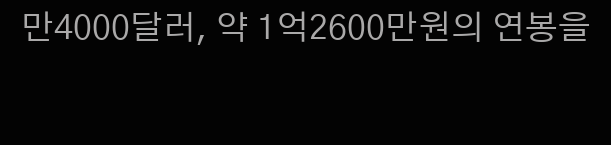만4000달러, 약 1억2600만원의 연봉을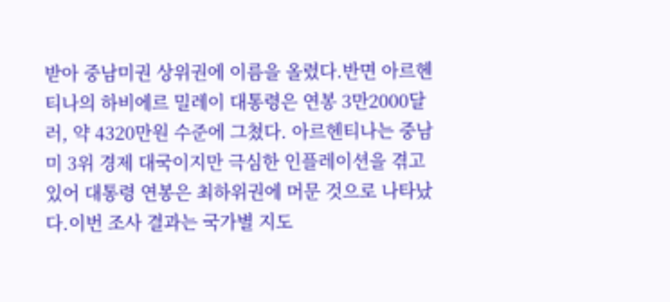받아 중남미권 상위권에 이름을 올렸다.반면 아르헨티나의 하비에르 밀레이 대통령은 연봉 3만2000달러, 약 4320만원 수준에 그쳤다. 아르헨티나는 중남미 3위 경제 대국이지만 극심한 인플레이션을 겪고 있어 대통령 연봉은 최하위권에 머문 것으로 나타났다.이번 조사 결과는 국가별 지도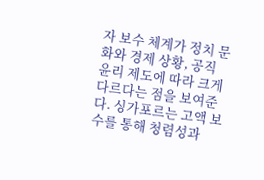자 보수 체계가 정치 문화와 경제 상황, 공직 윤리 제도에 따라 크게 다르다는 점을 보여준다. 싱가포르는 고액 보수를 통해 청렴성과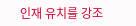인재 유치를 강조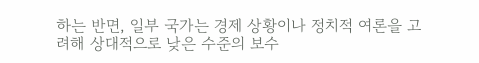하는 반면, 일부 국가는 경제 상황이나 정치적 여론을 고려해 상대적으로 낮은 수준의 보수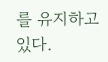를 유지하고 있다.